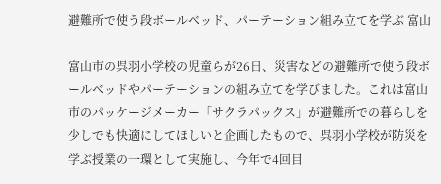避難所で使う段ボールベッド、パーテーション組み立てを学ぶ 富山

富山市の呉羽小学校の児童らが26日、災害などの避難所で使う段ボールベッドやパーテーションの組み立てを学びました。これは富山市のパッケージメーカー「サクラパックス」が避難所での暮らしを少しでも快適にしてほしいと企画したもので、呉羽小学校が防災を学ぶ授業の一環として実施し、今年で4回目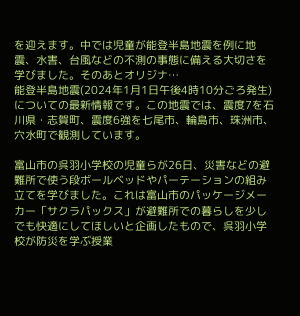を迎えます。中では児童が能登半島地震を例に地震、水害、台風などの不測の事態に備える大切さを学びました。そのあとオリジナ…
能登半島地震(2024年1月1日午後4時10分ごろ発生)についての最新情報です。この地震では、震度7を石川県・志賀町、震度6強を七尾市、輪島市、珠洲市、穴水町で観測しています。

富山市の呉羽小学校の児童らが26日、災害などの避難所で使う段ボールベッドやパーテーションの組み立てを学びました。これは富山市のパッケージメーカー「サクラパックス」が避難所での暮らしを少しでも快適にしてほしいと企画したもので、呉羽小学校が防災を学ぶ授業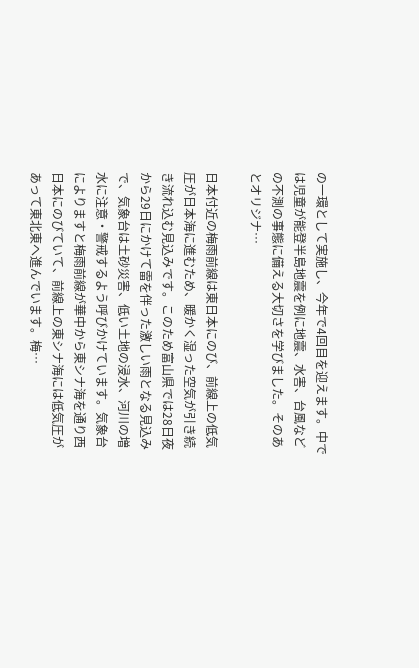の一環として実施し、今年で4回目を迎えます。中では児童が能登半島地震を例に地震、水害、台風などの不測の事態に備える大切さを学びました。そのあとオリジナ…

日本付近の梅雨前線は東日本にのび、前線上の低気圧が日本海に進むため、暖かく湿った空気が引き続き流れ込む見込みです。このため富山県では28日夜から29日にかけて雷を伴った激しい雨となる見込みで、気象台は土砂災害、低い土地の浸水、河川の増水に注意・警戒するよう呼びかけています。気象台によりますと梅雨前線が華中から東シナ海を通り西日本にのびていて、前線上の東シナ海には低気圧があって東北東へ進んでいます。梅…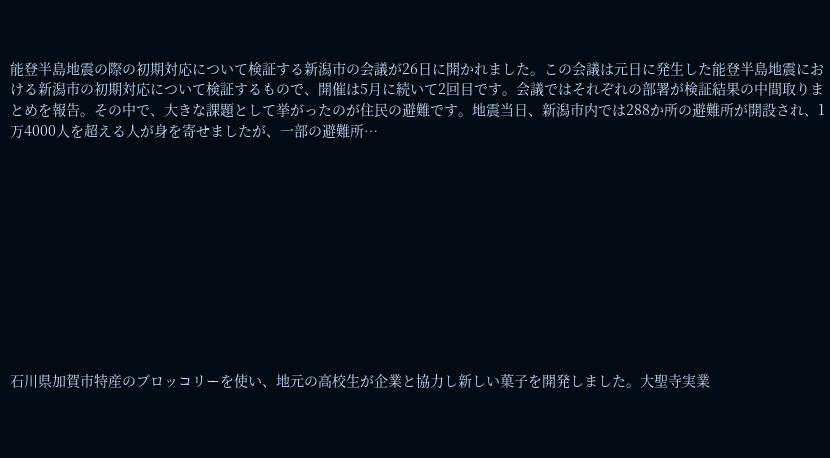能登半島地震の際の初期対応について検証する新潟市の会議が26日に開かれました。この会議は元日に発生した能登半島地震における新潟市の初期対応について検証するもので、開催は5月に続いて2回目です。会議ではそれぞれの部署が検証結果の中間取りまとめを報告。その中で、大きな課題として挙がったのが住民の避難です。地震当日、新潟市内では288か所の避難所が開設され、1万4000人を超える人が身を寄せましたが、一部の避難所…











石川県加賀市特産のブロッコリーを使い、地元の高校生が企業と協力し新しい菓子を開発しました。大聖寺実業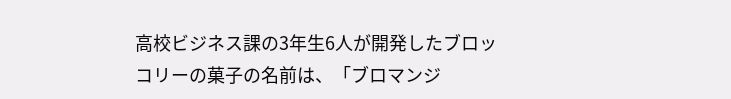高校ビジネス課の3年生6人が開発したブロッコリーの菓子の名前は、「ブロマンジ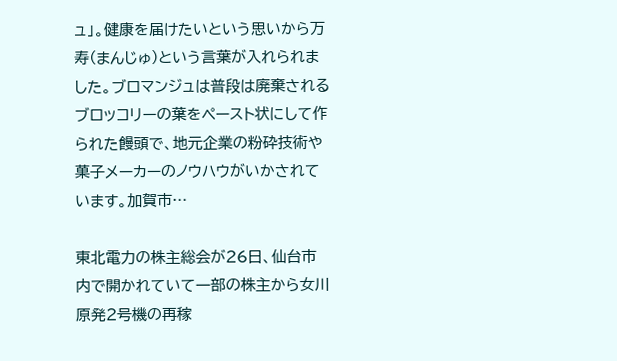ュ」。健康を届けたいという思いから万寿(まんじゅ)という言葉が入れられました。ブロマンジュは普段は廃棄されるブロッコリーの葉をペースト状にして作られた饅頭で、地元企業の粉砕技術や菓子メーカーのノウハウがいかされています。加賀市…

東北電力の株主総会が26日、仙台市内で開かれていて一部の株主から女川原発2号機の再稼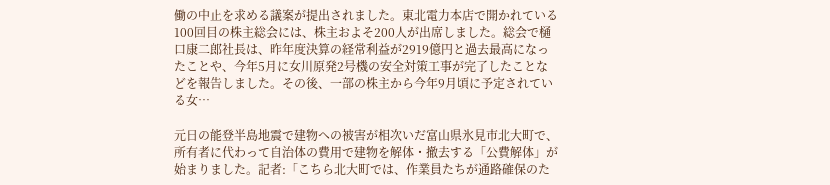働の中止を求める議案が提出されました。東北電力本店で開かれている100回目の株主総会には、株主およそ200人が出席しました。総会で樋口康二郎社長は、昨年度決算の経常利益が2919億円と過去最高になったことや、今年5月に女川原発2号機の安全対策工事が完了したことなどを報告しました。その後、一部の株主から今年9月頃に予定されている女…

元日の能登半島地震で建物への被害が相次いだ富山県氷見市北大町で、所有者に代わって自治体の費用で建物を解体・撤去する「公費解体」が始まりました。記者:「こちら北大町では、作業員たちが通路確保のた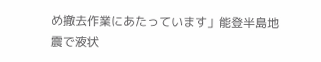め撤去作業にあたっています」能登半島地震で液状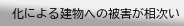化による建物への被害が相次い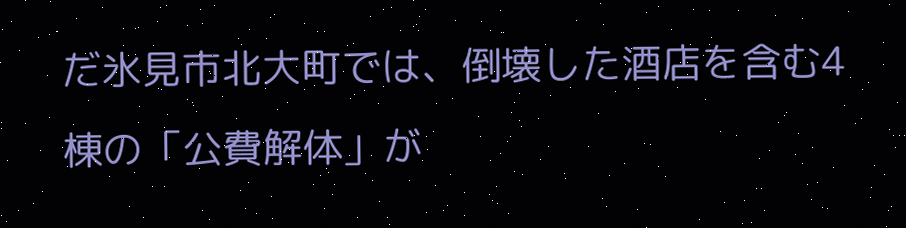だ氷見市北大町では、倒壊した酒店を含む4棟の「公費解体」が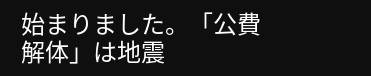始まりました。「公費解体」は地震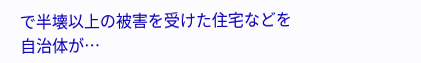で半壊以上の被害を受けた住宅などを自治体が…